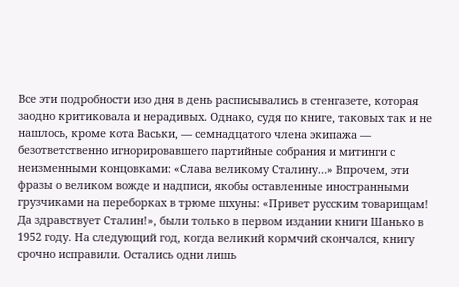Все эти подробности изо дня в день расписывались в стенгазете, которая заодно критиковала и нерадивых. Однако, судя по книге, таковых так и не нашлось, кроме кота Васьки, — семнадцатого члена экипажа — безответственно игнорировавшего партийные собрания и митинги с неизменными концовками: «Слава великому Сталину…» Впрочем, эти фразы о великом вожде и надписи, якобы оставленные иностранными грузчиками на переборках в трюме шхуны: «Привет русским товарищам! Да здравствует Сталин!», были только в первом издании книги Шанько в 1952 году. На следующий год, когда великий кормчий скончался, книгу срочно исправили. Остались одни лишь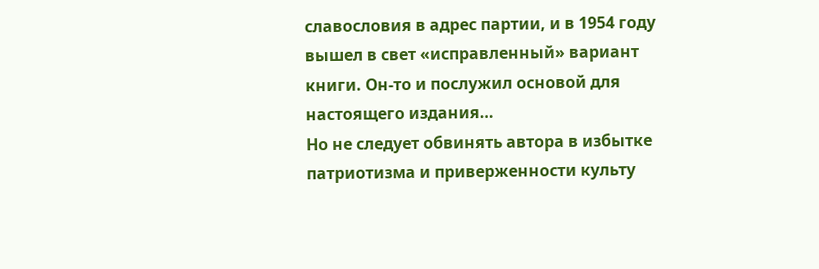славословия в адрес партии, и в 1954 году вышел в свет «исправленный» вариант книги. Он-то и послужил основой для настоящего издания…
Но не следует обвинять автора в избытке патриотизма и приверженности культу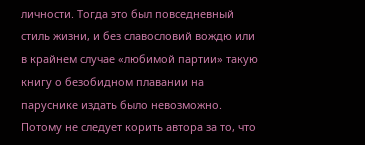личности. Тогда это был повседневный стиль жизни, и без славословий вождю или в крайнем случае «любимой партии» такую книгу о безобидном плавании на паруснике издать было невозможно. Потому не следует корить автора за то, что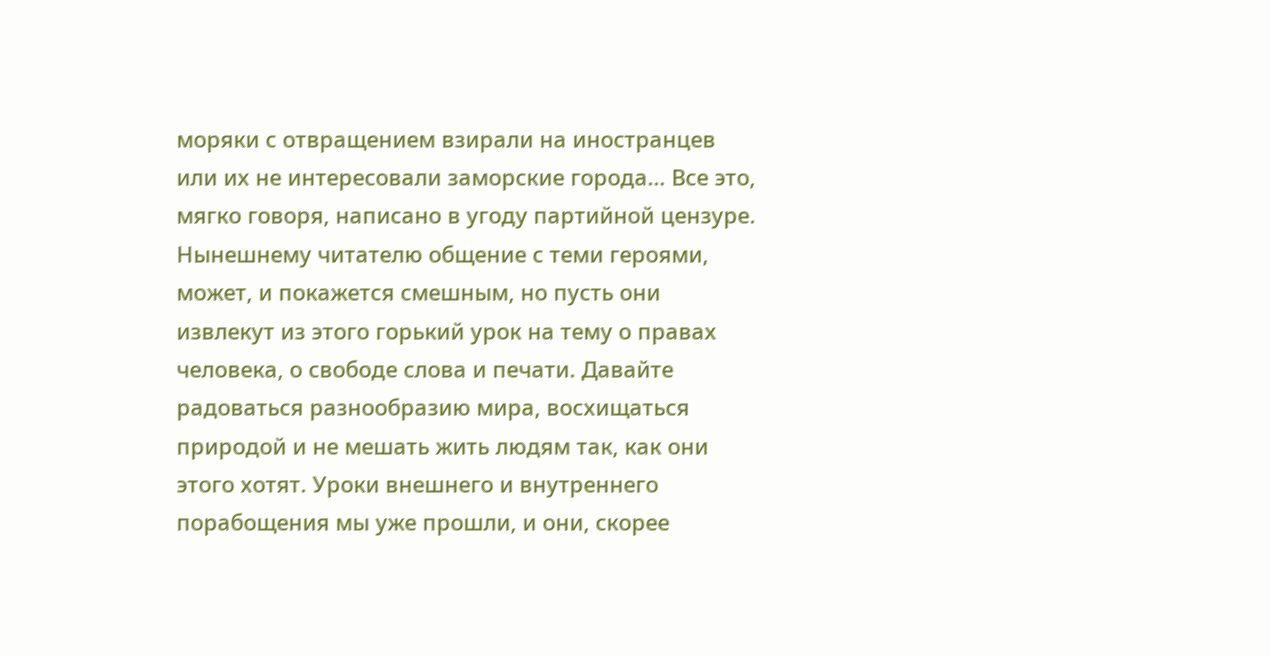моряки с отвращением взирали на иностранцев или их не интересовали заморские города… Все это, мягко говоря, написано в угоду партийной цензуре. Нынешнему читателю общение с теми героями, может, и покажется смешным, но пусть они извлекут из этого горький урок на тему о правах человека, о свободе слова и печати. Давайте радоваться разнообразию мира, восхищаться природой и не мешать жить людям так, как они этого хотят. Уроки внешнего и внутреннего порабощения мы уже прошли, и они, скорее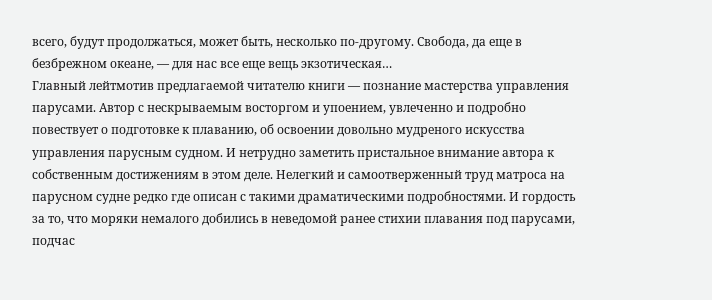всего, будут продолжаться, может быть, несколько по-другому. Свобода, да еще в безбрежном океане, — для нас все еще вещь экзотическая…
Главный лейтмотив предлагаемой читателю книги — познание мастерства управления парусами. Автор с нескрываемым восторгом и упоением, увлеченно и подробно повествует о подготовке к плаванию, об освоении довольно мудреного искусства управления парусным судном. И нетрудно заметить пристальное внимание автора к собственным достижениям в этом деле. Нелегкий и самоотверженный труд матроса на парусном судне редко где описан с такими драматическими подробностями. И гордость за то, что моряки немалого добились в неведомой ранее стихии плавания под парусами, подчас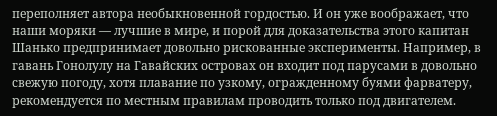переполняет автора необыкновенной гордостью. И он уже воображает, что наши моряки — лучшие в мире, и порой для доказательства этого капитан Шанько предпринимает довольно рискованные эксперименты. Например, в гавань Гонолулу на Гавайских островах он входит под парусами в довольно свежую погоду, хотя плавание по узкому, огражденному буями фарватеру, рекомендуется по местным правилам проводить только под двигателем.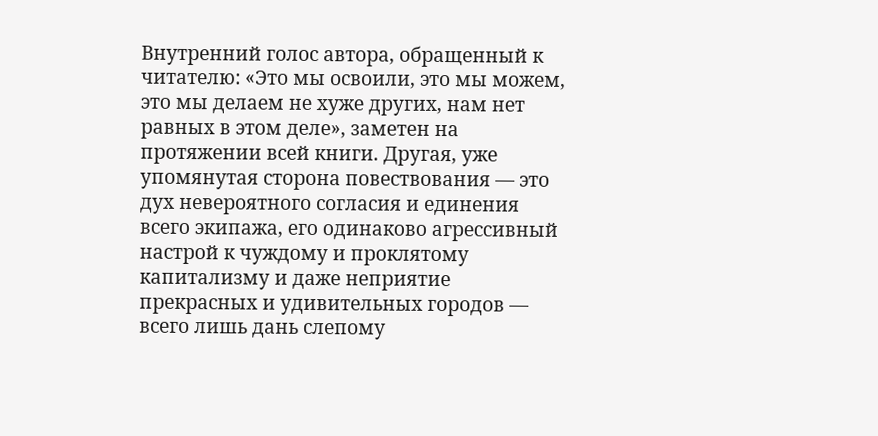Внутренний голос автора, обращенный к читателю: «Это мы освоили, это мы можем, это мы делаем не хуже других, нам нет равных в этом деле», заметен на протяжении всей книги. Другая, уже упомянутая сторона повествования — это дух невероятного согласия и единения всего экипажа, его одинаково агрессивный настрой к чуждому и проклятому капитализму и даже неприятие прекрасных и удивительных городов — всего лишь дань слепому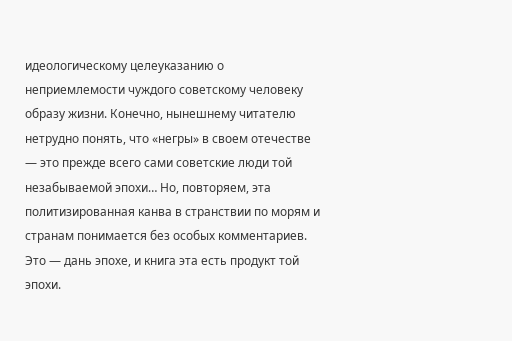идеологическому целеуказанию о неприемлемости чуждого советскому человеку образу жизни. Конечно, нынешнему читателю нетрудно понять, что «негры» в своем отечестве — это прежде всего сами советские люди той незабываемой эпохи… Но, повторяем, эта политизированная канва в странствии по морям и странам понимается без особых комментариев. Это — дань эпохе, и книга эта есть продукт той эпохи.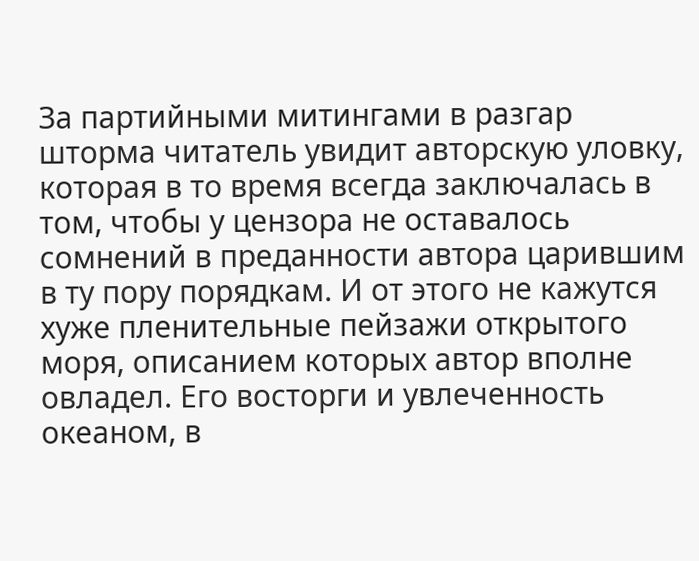За партийными митингами в разгар шторма читатель увидит авторскую уловку, которая в то время всегда заключалась в том, чтобы у цензора не оставалось сомнений в преданности автора царившим в ту пору порядкам. И от этого не кажутся хуже пленительные пейзажи открытого моря, описанием которых автор вполне овладел. Его восторги и увлеченность океаном, в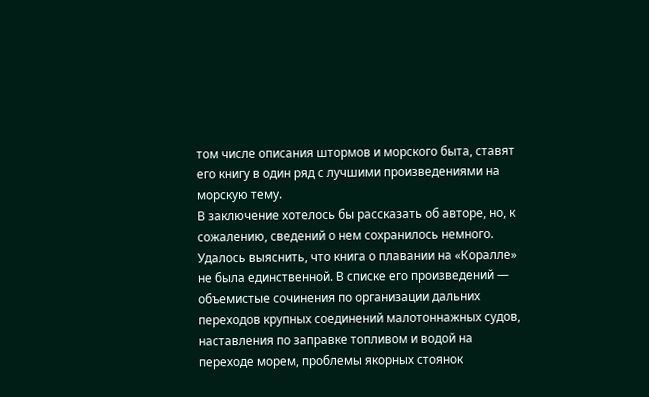том числе описания штормов и морского быта, ставят его книгу в один ряд с лучшими произведениями на морскую тему.
В заключение хотелось бы рассказать об авторе, но, к сожалению, сведений о нем сохранилось немного. Удалось выяснить, что книга о плавании на «Коралле» не была единственной. В списке его произведений — объемистые сочинения по организации дальних переходов крупных соединений малотоннажных судов, наставления по заправке топливом и водой на переходе морем, проблемы якорных стоянок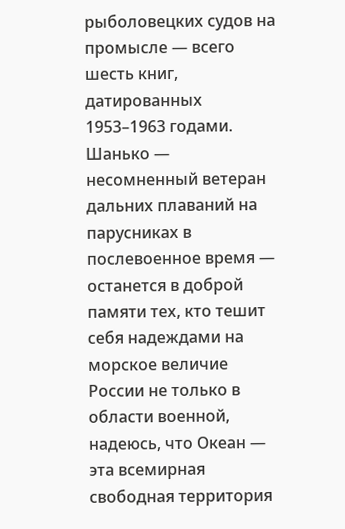рыболовецких судов на промысле — всего шесть книг, датированных 1953–1963 годами. Шанько — несомненный ветеран дальних плаваний на парусниках в послевоенное время — останется в доброй памяти тех, кто тешит себя надеждами на морское величие России не только в области военной, надеюсь, что Океан — эта всемирная свободная территория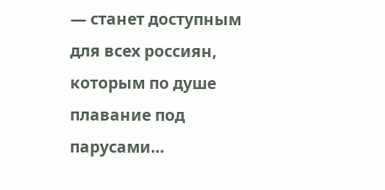— станет доступным для всех россиян, которым по душе плавание под парусами…